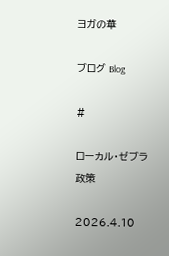ヨガの華

ブログ Blog

#

ローカル・ゼブラ政策

2026.4.10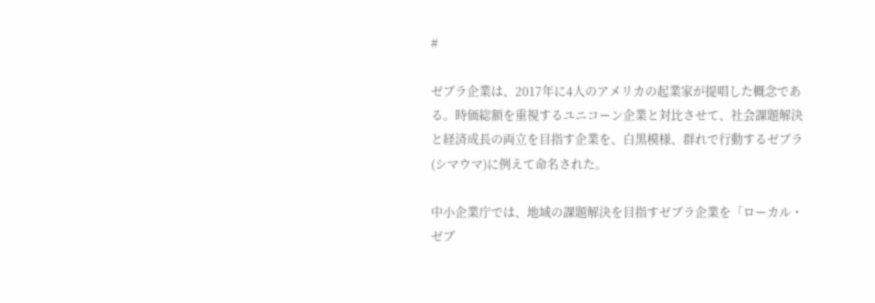#

ゼブラ企業は、2017年に4人のアメリカの起業家が提唱した概念である。時価総額を重視するユニコーン企業と対比させて、社会課題解決と経済成長の両立を目指す企業を、白黒模様、群れで行動するゼブラ(シマウマ)に例えて命名された。

中小企業庁では、地域の課題解決を目指すゼブラ企業を「ローカル・ゼブ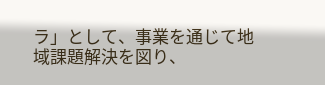ラ」として、事業を通じて地域課題解決を図り、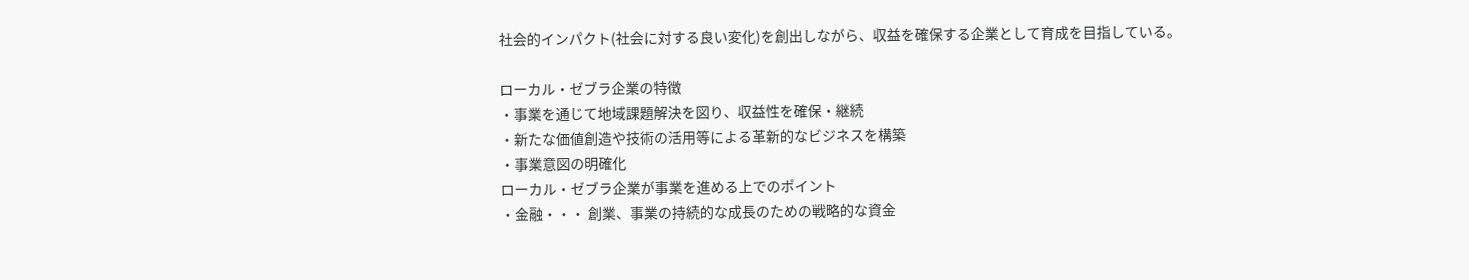社会的インパクト(社会に対する良い変化)を創出しながら、収益を確保する企業として育成を目指している。

ローカル・ゼブラ企業の特徴
・事業を通じて地域課題解決を図り、収益性を確保・継続
・新たな価値創造や技術の活用等による革新的なビジネスを構築
・事業意図の明確化
ローカル・ゼブラ企業が事業を進める上でのポイント
・金融・・・ 創業、事業の持続的な成長のための戦略的な資金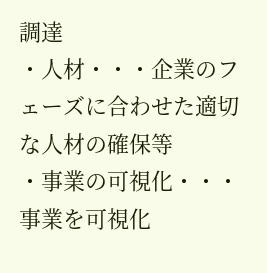調達
・人材・・・企業のフェーズに合わせた適切な人材の確保等
・事業の可視化・・・事業を可視化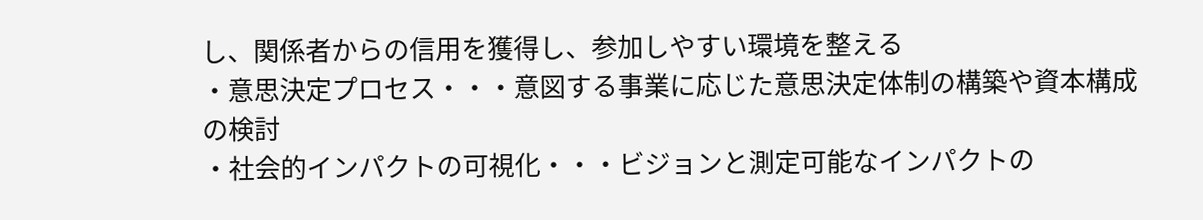し、関係者からの信用を獲得し、参加しやすい環境を整える
・意思決定プロセス・・・意図する事業に応じた意思決定体制の構築や資本構成の検討
・社会的インパクトの可視化・・・ビジョンと測定可能なインパクトの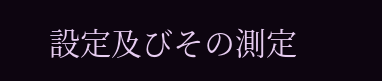設定及びその測定